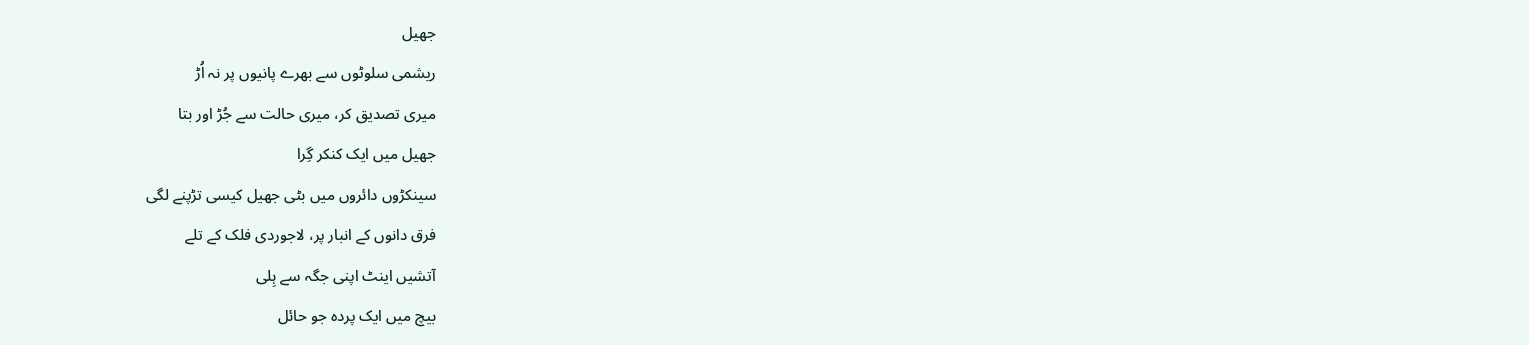جھیل
ریشمی سلوٹوں سے بھرے پانیوں پر نہ اُڑ
میری تصدیق کر، میری حالت سے جُڑ اور بتا
جھیل میں ایک کنکر گِرا
سینکڑوں دائروں میں بٹی جھیل کیسی تڑپنے لگی
فرق دانوں کے انبار پر، لاجوردی فلک کے تلے
آتشیں اینٹ اپنی جگہ سے ہِلی
بیچ میں ایک پردہ جو حائل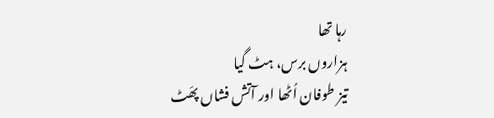رہا تھا
ہزاروں برس، ہٹ گیا
تیز طوفان اُٹھا اور آتش فشاں پھَٹ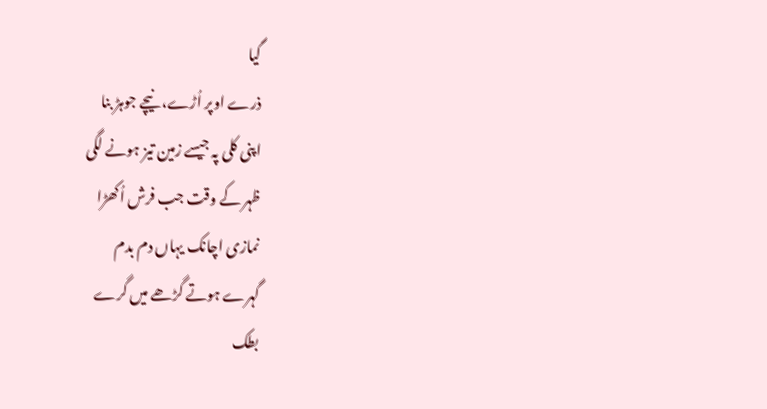گیا
ذرے اوپر اُڑے، نیچے جوہڑ بنا
اپنی کلی پہ جیسے زمین تیز ہونے لگی
ظہر کے وقت جب فرش اُکھڑا
نمازی اچانک یہاں دم بدم
گہرے ہوتے گڑھے میں گرے
بطک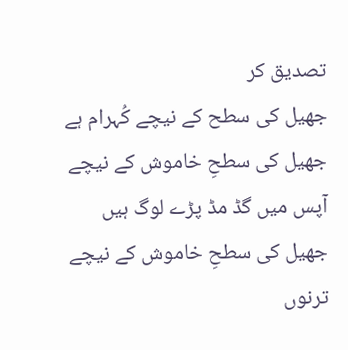تصدیق کر
جھیل کی سطح کے نیچے کُہرام ہے
جھیل کی سطحِ خاموش کے نیچے
آپس میں گڈ مڈ پڑے لوگ ہیں
جھیل کی سطحِ خاموش کے نیچے
ترنوں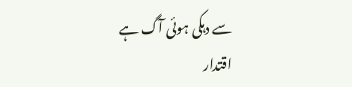سے دہکی ہوئی آگ ہے
اقتدار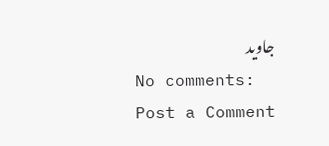جاوید
No comments:
Post a Comment